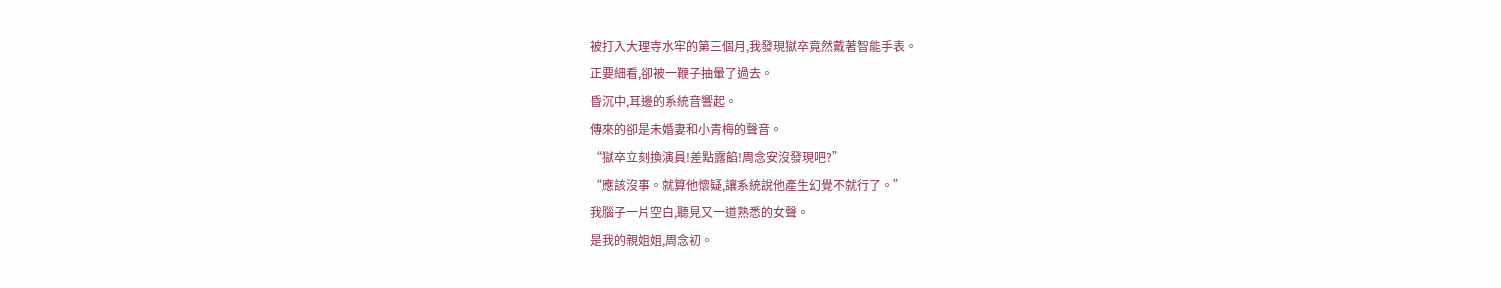被打入大理寺水牢的第三個月,我發現獄卒竟然戴著智能手表。
正要細看,卻被一鞭子抽暈了過去。
昏沉中,耳邊的系統音響起。
傳來的卻是未婚妻和小青梅的聲音。
“獄卒立刻換演員!差點露餡!周念安沒發現吧?”
“應該沒事。就算他懷疑,讓系統說他產生幻覺不就行了。”
我腦子一片空白,聽見又一道熟悉的女聲。
是我的親姐姐,周念初。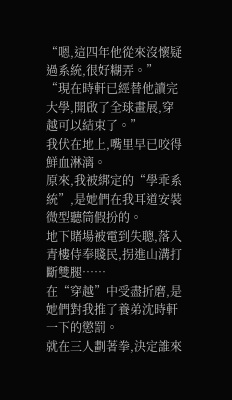“嗯,這四年他從來沒懷疑過系統,很好糊弄。”
“現在時軒已經替他讀完大學,開啟了全球畫展,穿越可以結束了。”
我伏在地上,嘴里早已咬得鮮血淋漓。
原來,我被綁定的“學乖系統”,是她們在我耳道安裝微型聽筒假扮的。
地下賭場被電到失聰,落入青樓侍奉賤民,拐進山溝打斷雙腿……
在“穿越”中受盡折磨,是她們對我推了養弟沈時軒一下的懲罰。
就在三人劃著拳,決定誰來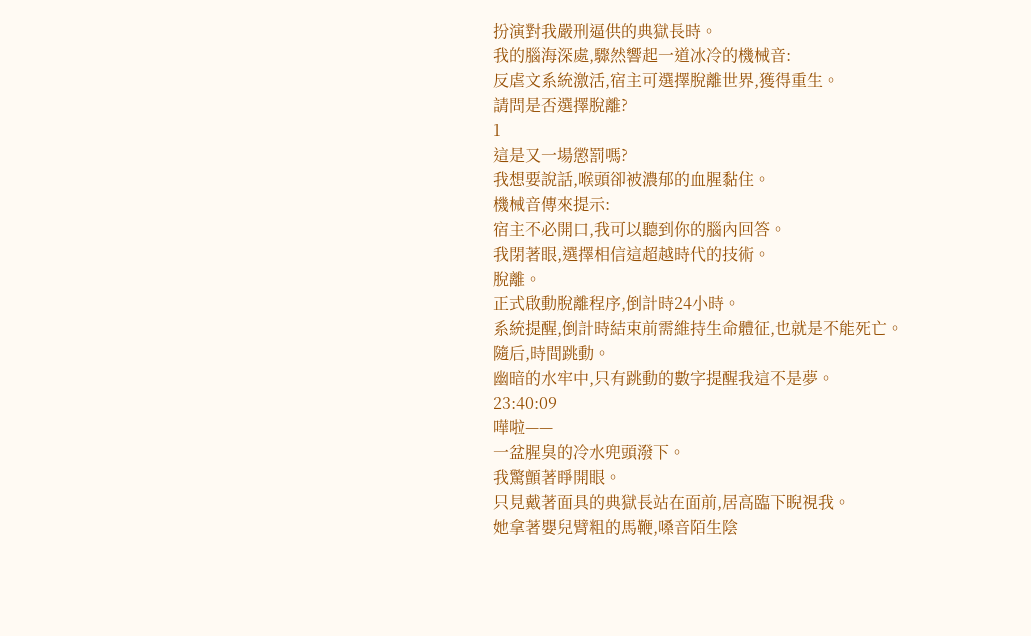扮演對我嚴刑逼供的典獄長時。
我的腦海深處,驟然響起一道冰冷的機械音:
反虐文系統激活,宿主可選擇脫離世界,獲得重生。
請問是否選擇脫離?
1
這是又一場懲罰嗎?
我想要說話,喉頭卻被濃郁的血腥黏住。
機械音傳來提示:
宿主不必開口,我可以聽到你的腦內回答。
我閉著眼,選擇相信這超越時代的技術。
脫離。
正式啟動脫離程序,倒計時24小時。
系統提醒,倒計時結束前需維持生命體征,也就是不能死亡。
隨后,時間跳動。
幽暗的水牢中,只有跳動的數字提醒我這不是夢。
23:40:09
嘩啦——
一盆腥臭的冷水兜頭潑下。
我驚顫著睜開眼。
只見戴著面具的典獄長站在面前,居高臨下睨視我。
她拿著嬰兒臂粗的馬鞭,嗓音陌生陰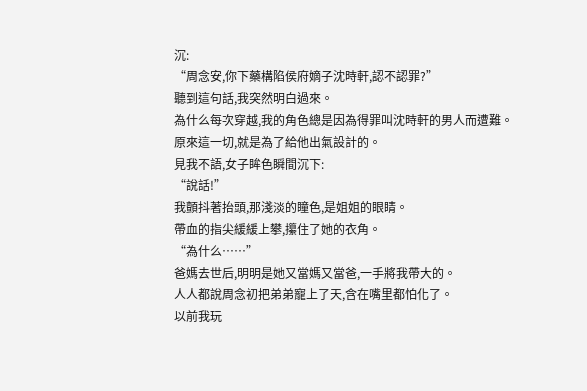沉:
“周念安,你下藥構陷侯府嫡子沈時軒,認不認罪?”
聽到這句話,我突然明白過來。
為什么每次穿越,我的角色總是因為得罪叫沈時軒的男人而遭難。
原來這一切,就是為了給他出氣設計的。
見我不語,女子眸色瞬間沉下:
“說話!”
我顫抖著抬頭,那淺淡的瞳色,是姐姐的眼睛。
帶血的指尖緩緩上攀,攥住了她的衣角。
“為什么……”
爸媽去世后,明明是她又當媽又當爸,一手將我帶大的。
人人都說周念初把弟弟寵上了天,含在嘴里都怕化了。
以前我玩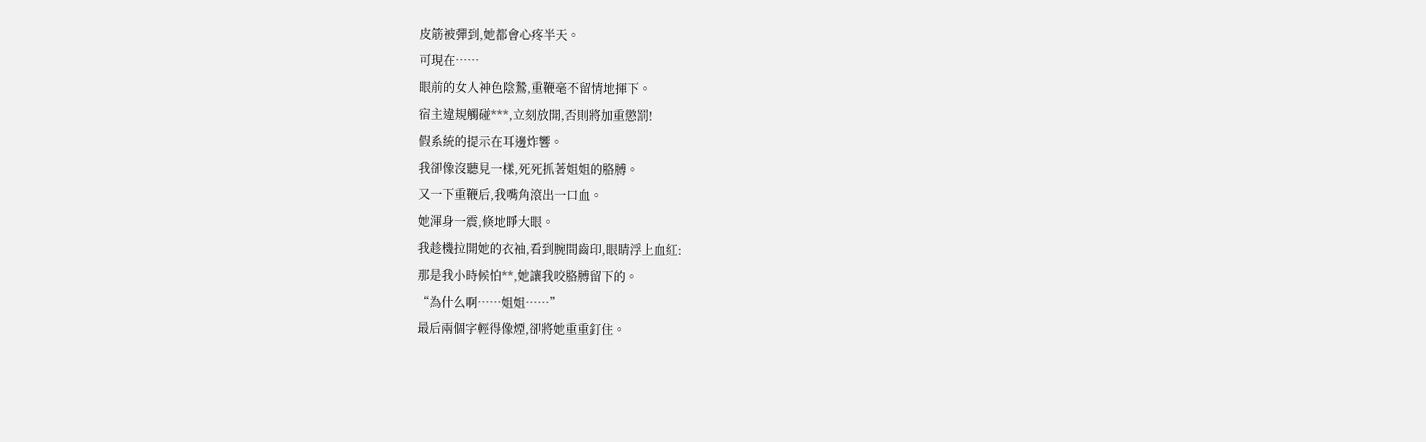皮筋被彈到,她都會心疼半天。
可現在……
眼前的女人神色陰鷙,重鞭毫不留情地揮下。
宿主違規觸碰***,立刻放開,否則將加重懲罰!
假系統的提示在耳邊炸響。
我卻像沒聽見一樣,死死抓著姐姐的胳膊。
又一下重鞭后,我嘴角滾出一口血。
她渾身一震,倏地睜大眼。
我趁機拉開她的衣袖,看到腕間齒印,眼睛浮上血紅:
那是我小時候怕**,她讓我咬胳膊留下的。
“為什么啊……姐姐……”
最后兩個字輕得像煙,卻將她重重釘住。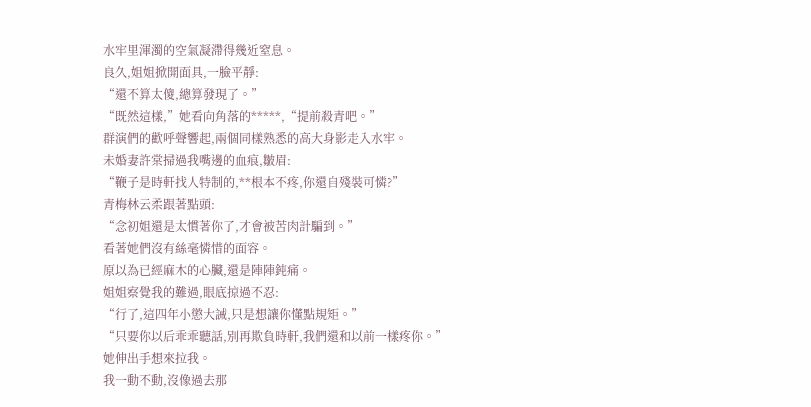水牢里渾濁的空氣凝滯得幾近窒息。
良久,姐姐掀開面具,一臉平靜:
“還不算太傻,總算發現了。”
“既然這樣,”她看向角落的*****,“提前殺青吧。”
群演們的歡呼聲響起,兩個同樣熟悉的高大身影走入水牢。
未婚妻許棠掃過我嘴邊的血痕,皺眉:
“鞭子是時軒找人特制的,**根本不疼,你還自殘裝可憐?”
青梅林云柔跟著點頭:
“念初姐還是太慣著你了,才會被苦肉計騙到。”
看著她們沒有絲毫憐惜的面容。
原以為已經麻木的心臟,還是陣陣鈍痛。
姐姐察覺我的難過,眼底掠過不忍:
“行了,這四年小懲大誡,只是想讓你懂點規矩。”
“只要你以后乖乖聽話,別再欺負時軒,我們還和以前一樣疼你。”
她伸出手想來拉我。
我一動不動,沒像過去那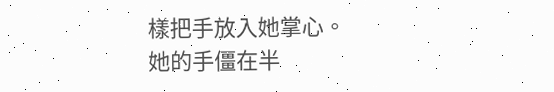樣把手放入她掌心。
她的手僵在半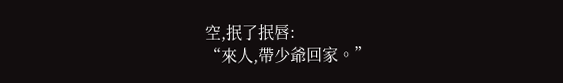空,抿了抿唇:
“來人,帶少爺回家。”